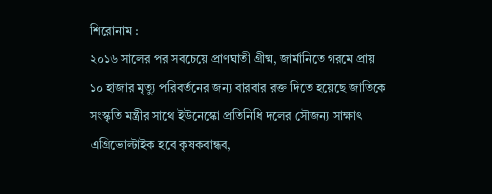শিরোনাম :
২০১৬ সালের পর সবচেয়ে প্রাণঘাতী গ্রীষ্ম, জার্মানিতে গরমে প্রায় ১০ হাজার মৃত্যু পরিবর্তনের জন্য বারবার রক্ত দিতে হয়েছে জাতিকে সংস্কৃতি মন্ত্রীর সাথে ইউনেস্কো প্রতিনিধি দলের সৌজন্য সাক্ষাৎ এগ্রিভোল্টাইক হবে কৃষকবান্ধব,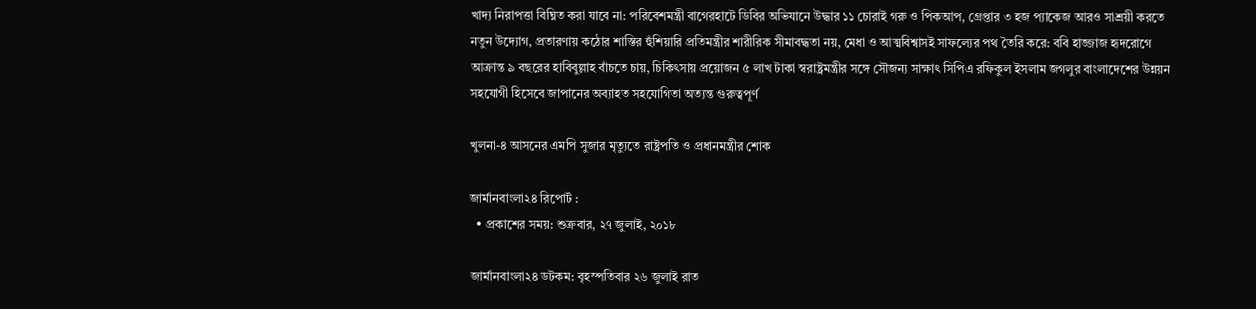খাদ্য নিরাপত্তা বিঘ্নিত করা যাবে না: পরিবেশমন্ত্রী বাগেরহাটে ডিবির অভিযানে উদ্ধার ১১ চোরাই গরু ও পিকআপ, গ্রেপ্তার ৩ হজ প্যাকেজ আরও সাশ্রয়ী করতে নতুন উদ্যোগ, প্রতারণায় কঠোর শাস্তির হুঁশিয়ারি প্রতিমন্ত্রীর শারীরিক সীমাবদ্ধতা নয়, মেধা ও আত্মবিশ্বাসই সাফল্যের পথ তৈরি করে: ববি হাজ্জাজ হৃদরোগে আক্রান্ত ৯ বছরের হাবিবুল্লাহ বাঁচতে চায়, চিকিৎসায় প্রয়োজন ৫ লাখ টাকা স্বরাষ্ট্রমন্ত্রীর সঙ্গে সৌজন্য সাক্ষাৎ সিপিএ রফিকুল ইসলাম জগলুর বাংলাদেশের উন্নয়ন সহযোগী হিসেবে জাপানের অব্যাহত সহযোগিতা অত্যন্ত গুরুত্বপূর্ণ

খুলনা-৪ আসনের এমপি সুজার মৃত্যুতে রাষ্ট্রপতি ও প্রধানমন্ত্রীর শোক

জার্মানবাংলা২৪ রিপোর্ট :
  • প্রকাশের সময়: শুক্রবার, ২৭ জুলাই, ২০১৮

জার্মানবাংলা২৪ ডটকম: বৃহস্পতিবার ২৬ জুলাই রাত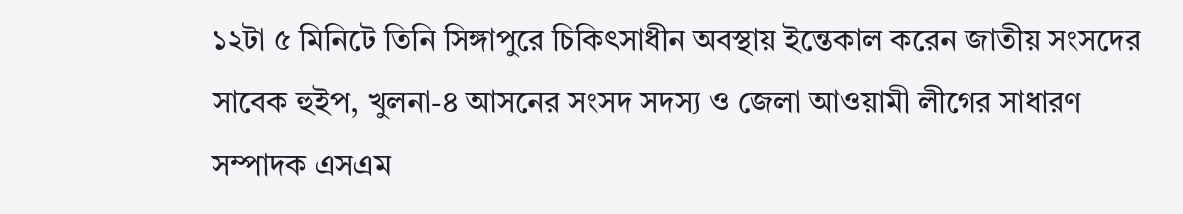১২টা ৫ মিনিটে তিনি সিঙ্গাপুরে চিকিৎসাধীন অবস্থায় ইন্তেকাল করেন জাতীয় সংসদের সাবেক হুইপ, খুলনা-৪ আসনের সংসদ সদস্য ও জেলা আওয়ামী লীগের সাধারণ সম্পাদক এসএম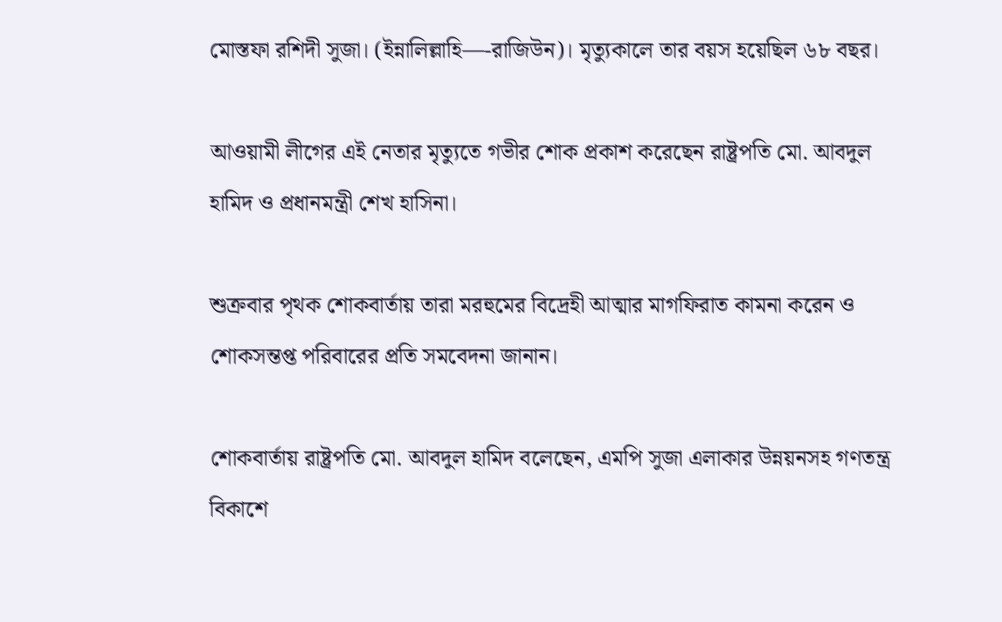মোস্তফা রশিদী সুজা। (ইন্নালিল্লাহি—-রাজিউন)। মৃত্যুকালে তার বয়স হয়েছিল ৬৮ বছর।

আওয়ামী লীগের এই নেতার মৃত্যুতে গভীর শোক প্রকাশ করেছেন রাষ্ট্রপতি মো. আবদুল হামিদ ও প্রধানমন্ত্রী শেখ হাসিনা।

শুক্রবার পৃথক শোকবার্তায় তারা মরহুমের বিদ্রেহী আত্মার মাগফিরাত কামনা করেন ও শোকসন্তপ্ত পরিবারের প্রতি সমবেদনা জানান।

শোকবার্তায় রাষ্ট্রপতি মো. আবদুল হামিদ বলেছেন, এমপি সুজা এলাকার উন্নয়নসহ গণতন্ত্র বিকাশে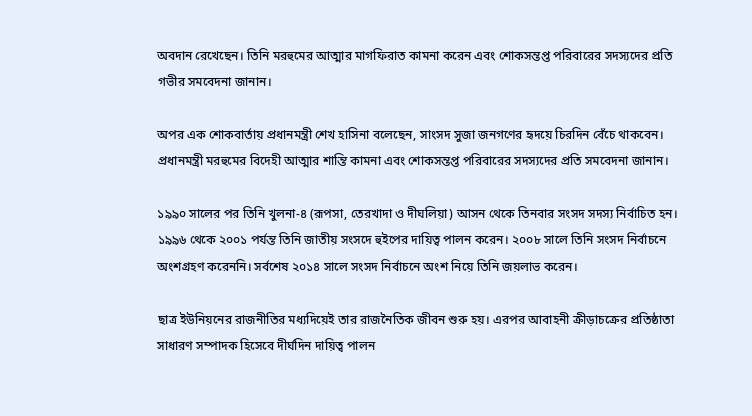অবদান রেখেছেন। তিনি মরহুমের আত্মার মাগফিরাত কামনা করেন এবং শোকসন্তপ্ত পরিবারের সদস্যদের প্রতি গভীর সমবেদনা জানান।

অপর এক শোকবার্তায় প্রধানমন্ত্রী শেখ হাসিনা বলেছেন, সাংসদ সুজা জনগণের হৃদয়ে চিরদিন বেঁচে থাকবেন। প্রধানমন্ত্রী মরহুমের বিদেহী আত্মার শান্তি কামনা এবং শোকসন্তপ্ত পরিবারের সদস্যদের প্রতি সমবেদনা জানান।

১৯৯০ সালের পর তিনি খুলনা-৪ (রূপসা, তেরখাদা ও দীঘলিয়া) আসন থেকে তিনবার সংসদ সদস্য নির্বাচিত হন। ১৯৯৬ থেকে ২০০১ পর্যন্ত তিনি জাতীয় সংসদে হুইপের দায়িত্ব পালন করেন। ২০০৮ সালে তিনি সংসদ নির্বাচনে অংশগ্রহণ করেননি। সর্বশেষ ২০১৪ সালে সংসদ নির্বাচনে অংশ নিয়ে তিনি জয়লাভ করেন।

ছাত্র ইউনিয়নের রাজনীতির মধ্যদিয়েই তার রাজনৈতিক জীবন শুরু হয়। এরপর আবাহনী ক্রীড়াচক্রের প্রতিষ্ঠাতা সাধারণ সম্পাদক হিসেবে দীর্ঘদিন দায়িত্ব পালন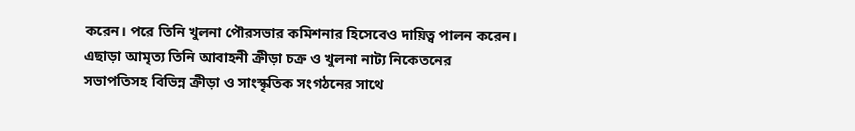করেন। পরে তিনি খুলনা পৌরসভার কমিশনার হিসেবেও দায়িত্ব পালন করেন। এছাড়া আমৃত্য তিনি আবাহনী ক্রীড়া চক্র ও খুলনা নাট্য নিকেতনের সভাপতিসহ বিভিন্ন ক্রীড়া ও সাংস্কৃতিক সংগঠনের সাথে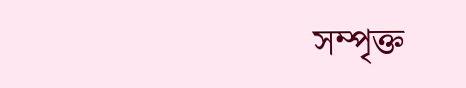সম্পৃক্ত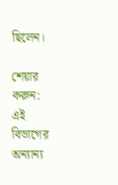ছিলেন।

শেয়ার করুন:
এই বিভাগের অন্যান্য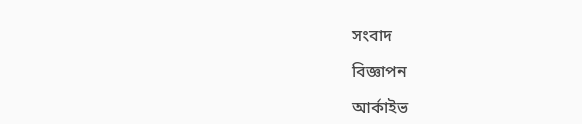সংবাদ

বিজ্ঞাপন

আর্কাইভ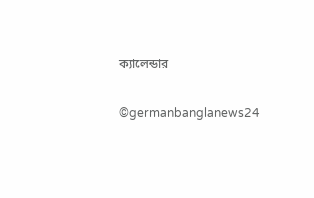ক্যালেন্ডার

©germanbanglanews24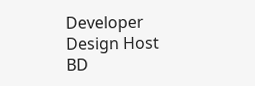Developer Design Host BD